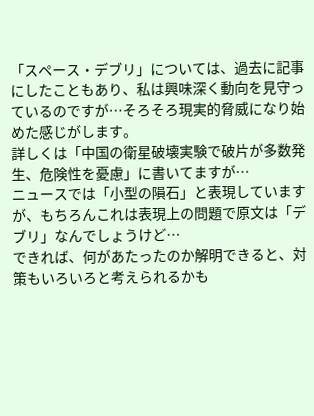「スペース・デブリ」については、過去に記事にしたこともあり、私は興味深く動向を見守っているのですが…そろそろ現実的脅威になり始めた感じがします。
詳しくは「中国の衛星破壊実験で破片が多数発生、危険性を憂慮」に書いてますが…
ニュースでは「小型の隕石」と表現していますが、もちろんこれは表現上の問題で原文は「デブリ」なんでしょうけど…
できれば、何があたったのか解明できると、対策もいろいろと考えられるかも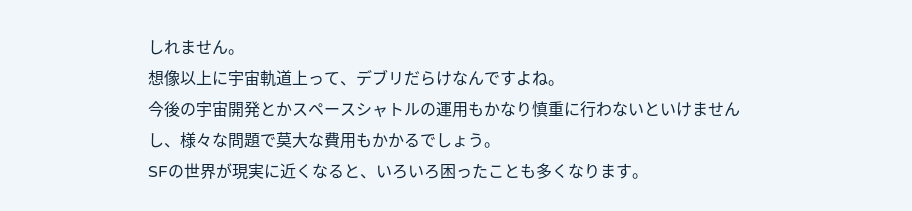しれません。
想像以上に宇宙軌道上って、デブリだらけなんですよね。
今後の宇宙開発とかスペースシャトルの運用もかなり慎重に行わないといけませんし、様々な問題で莫大な費用もかかるでしょう。
SFの世界が現実に近くなると、いろいろ困ったことも多くなります。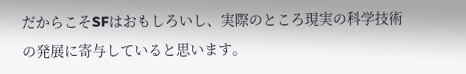だからこそSFはおもしろいし、実際のところ現実の科学技術の発展に寄与していると思います。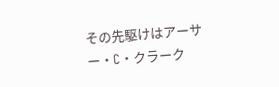その先駆けはアーサー・C・クラーク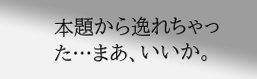本題から逸れちゃった…まあ、いいか。